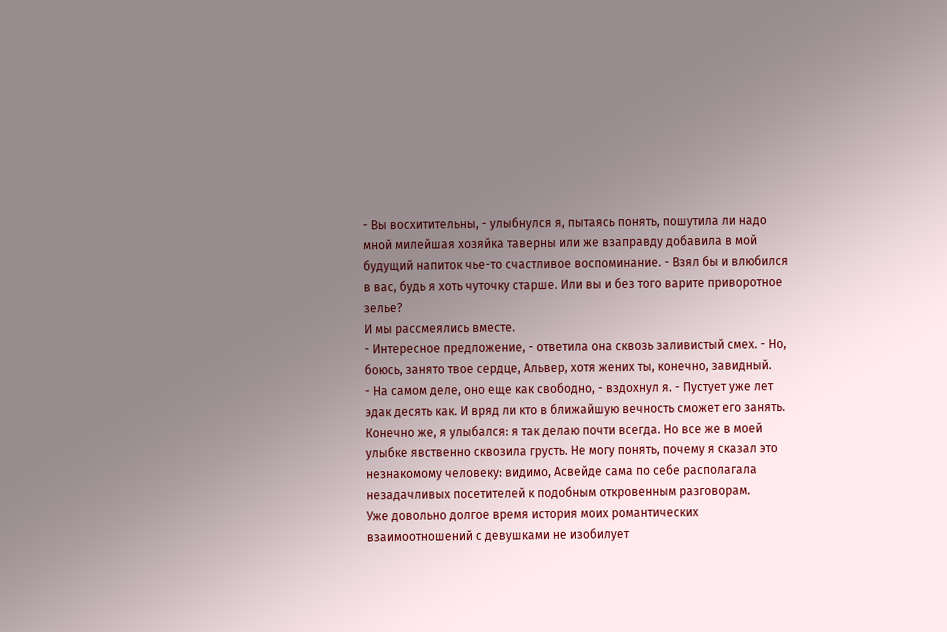- Вы восхитительны, - улыбнулся я, пытаясь понять, пошутила ли надо мной милейшая хозяйка таверны или же взаправду добавила в мой будущий напиток чье-то счастливое воспоминание. - Взял бы и влюбился в вас, будь я хоть чуточку старше. Или вы и без того варите приворотное зелье?
И мы рассмеялись вместе.
- Интересное предложение, - ответила она сквозь заливистый смех. - Но, боюсь, занято твое сердце, Альвер, хотя жених ты, конечно, завидный.
- На самом деле, оно еще как свободно, - вздохнул я. - Пустует уже лет эдак десять как. И вряд ли кто в ближайшую вечность сможет его занять.
Конечно же, я улыбался: я так делаю почти всегда. Но все же в моей улыбке явственно сквозила грусть. Не могу понять, почему я сказал это незнакомому человеку: видимо, Асвейде сама по себе располагала незадачливых посетителей к подобным откровенным разговорам.
Уже довольно долгое время история моих романтических взаимоотношений с девушками не изобилует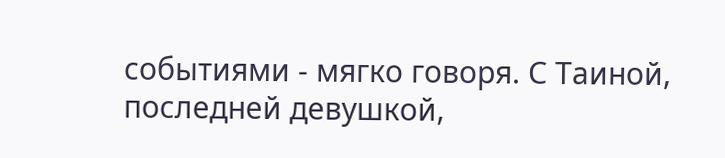событиями - мягко говоря. С Таиной, последней девушкой,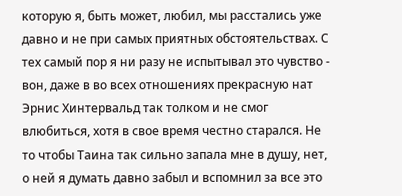которую я, быть может, любил, мы расстались уже давно и не при самых приятных обстоятельствах. С тех самый пор я ни разу не испытывал это чувство - вон, даже в во всех отношениях прекрасную нат Эрнис Хинтервальд так толком и не смог влюбиться, хотя в свое время честно старался. Не то чтобы Таина так сильно запала мне в душу, нет, о ней я думать давно забыл и вспомнил за все это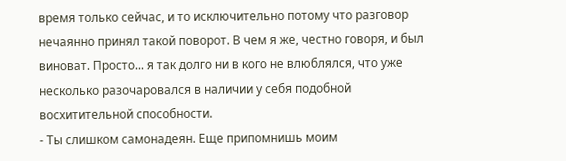время только сейчас, и то исключительно потому что разговор нечаянно принял такой поворот. В чем я же, честно говоря, и был виноват. Просто... я так долго ни в кого не влюблялся, что уже несколько разочаровался в наличии у себя подобной восхитительной способности.
- Ты слишком самонадеян. Еще припомнишь моим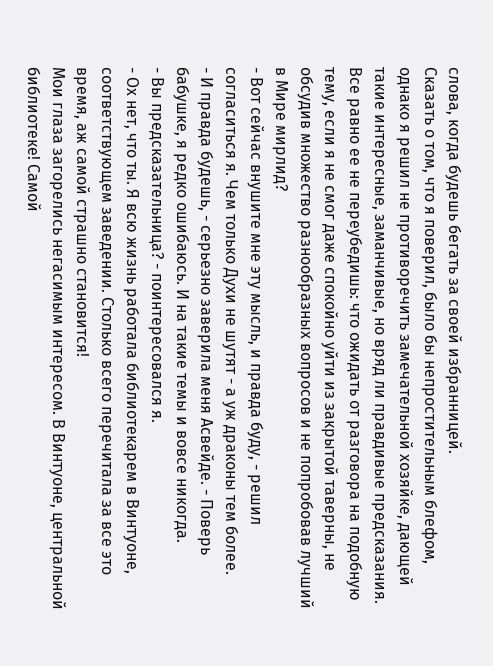слова, когда будешь бегать за своей избранницей.
Сказать о том, что я поверил, было бы непростительным блефом, однако я решил не противоречить замечательной хозяйке, дающей такие интересные, заманчивые, но вряд ли правдивые предсказания. Все равно ее не переубедишь: что ожидать от разговора на подобную тему, если я не смог даже спокойно уйти из закрытой таверны, не обсудив множество разнообразных вопросов и не попробовав лучший в Мире мирлид?
- Вот сейчас внушите мне эту мысль, и правда буду, - решил согласиться я. Чем только Духи не шутят - а уж драконы тем более.
- И правда будешь, - серьезно заверила меня Асвейде. - Поверь бабушке, я редко ошибаюсь. И на такие темы и вовсе никогда.
- Вы предсказательница? - поинтересовался я.
- Ох нет, что ты. Я всю жизнь работала библиотекарем в Винтуоне, соответствующем заведении. Столько всего перечитала за все это время, аж самой страшно становится!
Мои глаза загорелись негасимым интересом. В Винтуоне, центральной библиотеке! Самой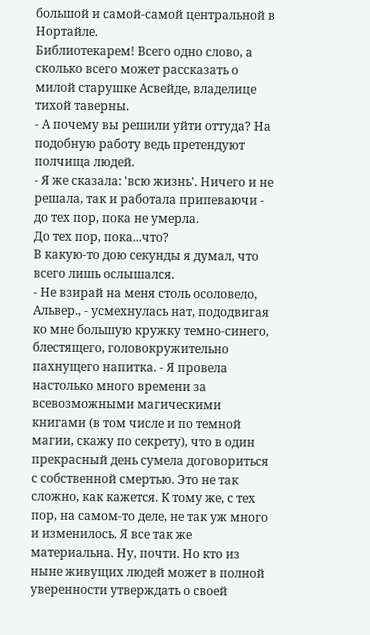большой и самой-самой центральной в Нортайле.
Библиотекарем! Всего одно слово, а сколько всего может рассказать о милой старушке Асвейде, владелице тихой таверны.
- А почему вы решили уйти оттуда? На подобную работу ведь претендуют полчища людей.
- Я же сказала: 'всю жизнь'. Ничего и не решала, так и работала припеваючи - до тех пор, пока не умерла.
До тех пор, пока...что?
В какую-то дою секунды я думал, что всего лишь ослышался.
- Не взирай на меня столь осоловело, Альвер., - усмехнулась нат, пододвигая ко мне большую кружку темно-синего, блестящего, головокружительно пахнущего напитка. - Я провела настолько много времени за всевозможными магическими книгами (в том числе и по темной магии, скажу по секрету), что в один прекрасный день сумела договориться с собственной смертью. Это не так сложно, как кажется. К тому же, с тех пор, на самом-то деле, не так уж много и изменилось. Я все так же материальна. Ну, почти. Но кто из ныне живущих людей может в полной уверенности утверждать о своей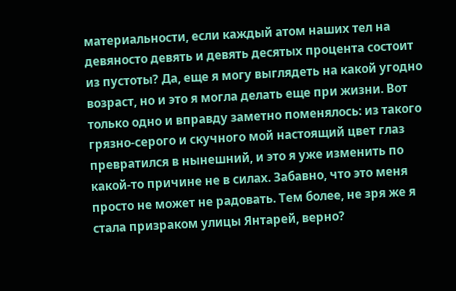материальности, если каждый атом наших тел на девяносто девять и девять десятых процента состоит из пустоты? Да, еще я могу выглядеть на какой угодно возраст, но и это я могла делать еще при жизни. Вот только одно и вправду заметно поменялось: из такого грязно-серого и скучного мой настоящий цвет глаз превратился в нынешний, и это я уже изменить по какой-то причине не в силах. Забавно, что это меня просто не может не радовать. Тем более, не зря же я стала призраком улицы Янтарей, верно?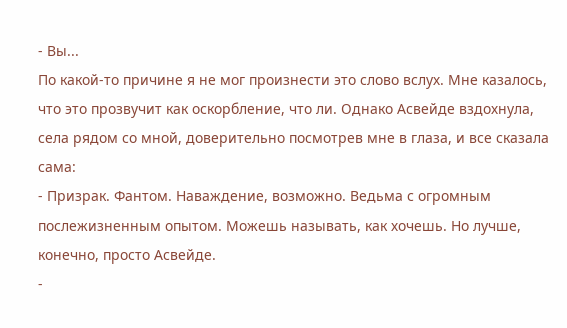- Вы...
По какой-то причине я не мог произнести это слово вслух. Мне казалось, что это прозвучит как оскорбление, что ли. Однако Асвейде вздохнула, села рядом со мной, доверительно посмотрев мне в глаза, и все сказала сама:
- Призрак. Фантом. Наваждение, возможно. Ведьма с огромным послежизненным опытом. Можешь называть, как хочешь. Но лучше, конечно, просто Асвейде.
-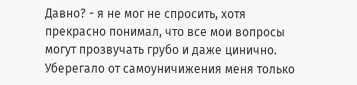Давно? - я не мог не спросить, хотя прекрасно понимал, что все мои вопросы могут прозвучать грубо и даже цинично. Уберегало от самоуничижения меня только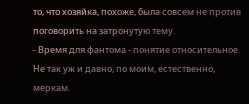то, что хозяйка, похоже, была совсем не против поговорить на затронутую тему.
- Время для фантома - понятие относительное. Не так уж и давно, по моим, естественно, меркам.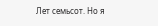Лет семьсот. Но я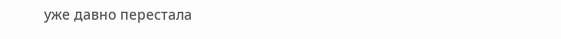уже давно перестала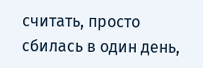считать, просто сбилась в один день,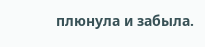плюнула и забыла.